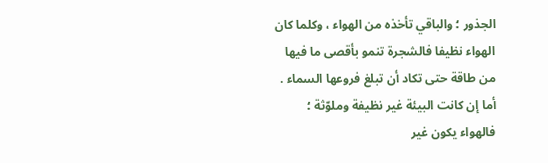الجذور ؛ والباقي تأخذه من الهواء ، وكلما كان الهواء نظيفا فالشجرة تنمو بأقصى ما فيها من طاقة حتى تكاد أن تبلغ فروعها السماء .
أما إن كانت البيئة غير نظيفة وملوّثة ؛ فالهواء يكون غير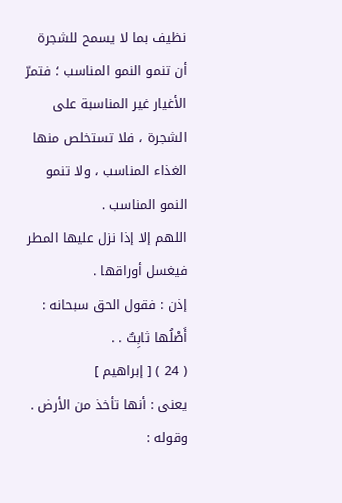نظيف بما لا يسمح للشجرة أن تنمو النمو المناسب ؛ فتمرّ الأغيار غير المناسبة على الشجرة ، فلا تستخلص منها الغذاء المناسب ، ولا تنمو النمو المناسب .
اللهم إلا إذا نزل عليها المطر فيغسل أوراقها .
إذن : فقول الحق سبحانه :
أَصْلُها ثابِتٌ . .
( 24 ) [ إبراهيم ]
يعنى : أنها تأخذ من الأرض .
وقوله :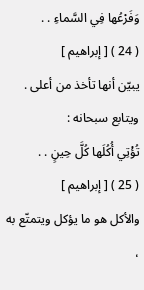وَفَرْعُها فِي السَّماءِ . .
( 24 ) [ إبراهيم ]
يبيّن أنها تأخذ من أعلى .
ويتابع سبحانه :
تُؤْتِي أُكُلَها كُلَّ حِينٍ . .
( 25 ) [ إبراهيم ]
والأكل هو ما يؤكل ويتمتّع به ،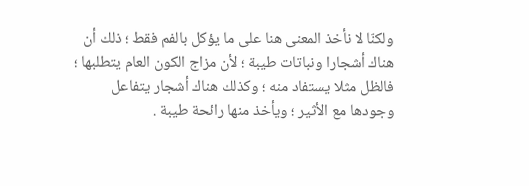ولكنّا لا نأخذ المعنى هنا على ما يؤكل بالفم فقط ؛ ذلك أن هناك أشجارا ونباتات طيبة ؛ لأن مزاج الكون العام يتطلبها ؛ فالظل مثلا يستفاد منه ؛ وكذلك هناك أشجار يتفاعل وجودها مع الأثير ؛ ويأخذ منها رائحة طيبة .